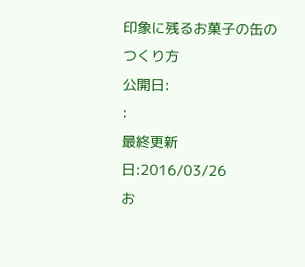印象に残るお菓子の缶のつくり方
公開日:
:
最終更新日:2016/03/26
お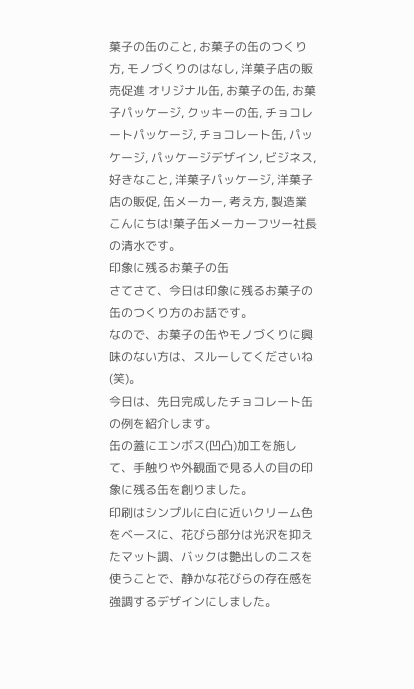菓子の缶のこと, お菓子の缶のつくり方, モノづくりのはなし, 洋菓子店の販売促進 オリジナル缶, お菓子の缶, お菓子パッケージ, クッキーの缶, チョコレートパッケージ, チョコレート缶, パッケージ, パッケージデザイン, ビジネス, 好きなこと, 洋菓子パッケージ, 洋菓子店の販促, 缶メーカー, 考え方, 製造業
こんにちは!菓子缶メーカーフツー社長の清水です。
印象に残るお菓子の缶
さてさて、今日は印象に残るお菓子の缶のつくり方のお話です。
なので、お菓子の缶やモノづくりに興味のない方は、スルーしてくださいね(笑)。
今日は、先日完成したチョコレート缶の例を紹介します。
缶の蓋にエンボス(凹凸)加工を施して、手触りや外観面で見る人の目の印象に残る缶を創りました。
印刷はシンプルに白に近いクリーム色をベースに、花びら部分は光沢を抑えたマット調、バックは艶出しのニスを使うことで、静かな花びらの存在感を強調するデザインにしました。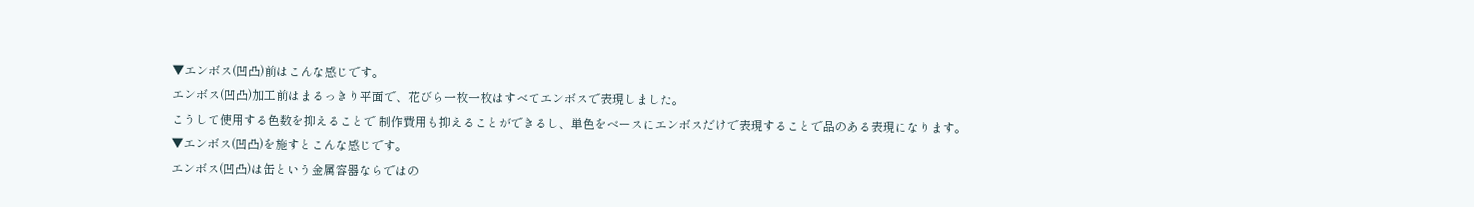▼エンボス(凹凸)前はこんな感じです。
エンボス(凹凸)加工前はまるっきり平面で、花びら一枚一枚はすべてエンボスで表現しました。
こうして使用する色数を抑えることで 制作費用も抑えることができるし、単色をベースにエンボスだけで表現することで品のある表現になります。
▼エンボス(凹凸)を施すとこんな感じです。
エンボス(凹凸)は缶という金属容器ならではの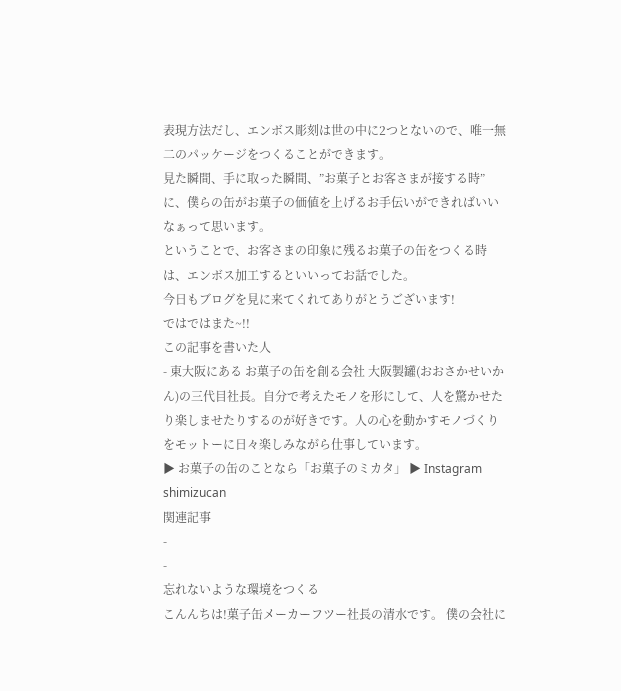表現方法だし、エンボス彫刻は世の中に2つとないので、唯一無二のパッケージをつくることができます。
見た瞬間、手に取った瞬間、”お菓子とお客さまが接する時” に、僕らの缶がお菓子の価値を上げるお手伝いができればいいなぁって思います。
ということで、お客さまの印象に残るお菓子の缶をつくる時は、エンボス加工するといいってお話でした。
今日もブログを見に来てくれてありがとうございます!
ではではまた~!!
この記事を書いた人
- 東大阪にある お菓子の缶を創る会社 大阪製罐(おおさかせいかん)の三代目社長。自分で考えたモノを形にして、人を驚かせたり楽しませたりするのが好きです。人の心を動かすモノづくりをモットーに日々楽しみながら仕事しています。
▶ お菓子の缶のことなら「お菓子のミカタ」 ▶ Instagram shimizucan
関連記事
-
-
忘れないような環境をつくる
こんんちは!菓子缶メーカーフツー社長の清水です。 僕の会社に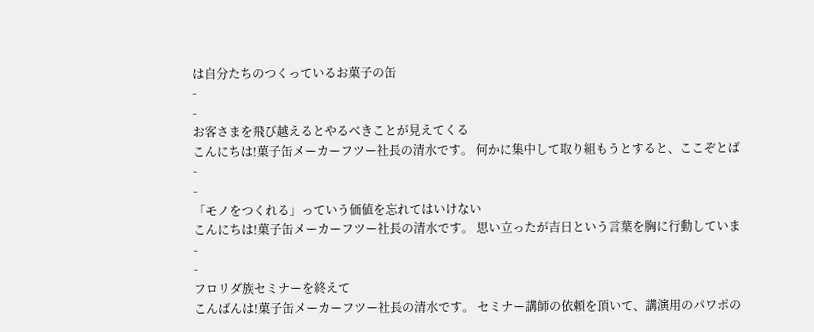は自分たちのつくっているお菓子の缶
-
-
お客さまを飛び越えるとやるべきことが見えてくる
こんにちは!菓子缶メーカーフツー社長の清水です。 何かに集中して取り組もうとすると、ここぞとば
-
-
「モノをつくれる」っていう価値を忘れてはいけない
こんにちは!菓子缶メーカーフツー社長の清水です。 思い立ったが吉日という言葉を胸に行動していま
-
-
フロリダ族セミナーを終えて
こんばんは!菓子缶メーカーフツー社長の清水です。 セミナー講師の依頼を頂いて、講演用のパワポの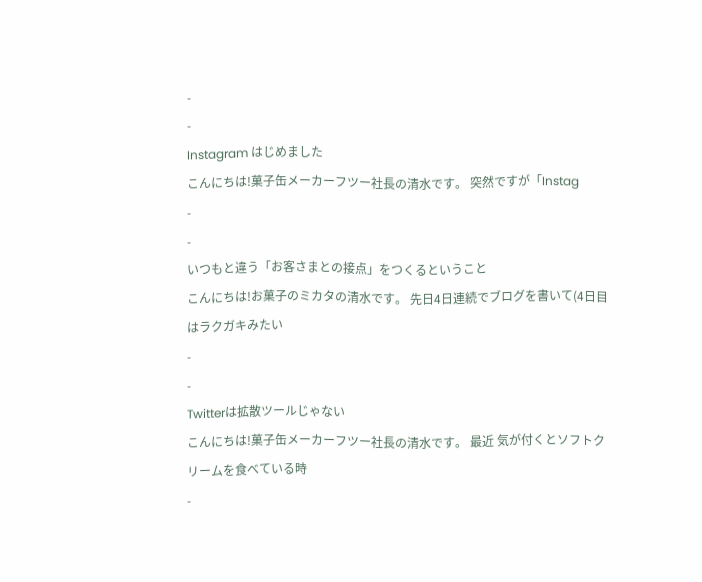-
-
Instagram はじめました
こんにちは!菓子缶メーカーフツー社長の清水です。 突然ですが「Instag
-
-
いつもと違う「お客さまとの接点」をつくるということ
こんにちは!お菓子のミカタの清水です。 先日4日連続でブログを書いて(4日目はラクガキみたい
-
-
Twitterは拡散ツールじゃない
こんにちは!菓子缶メーカーフツー社長の清水です。 最近 気が付くとソフトクリームを食べている時
-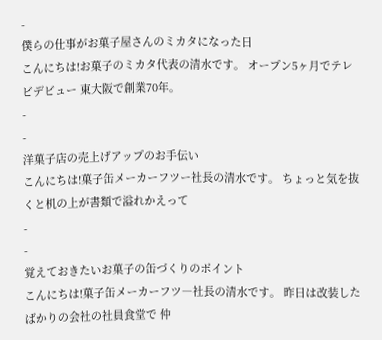-
僕らの仕事がお菓子屋さんのミカタになった日
こんにちは!お菓子のミカタ代表の清水です。 オープン5ヶ月でテレビデビュー 東大阪で創業70年。
-
-
洋菓子店の売上げアップのお手伝い
こんにちは!菓子缶メーカーフツー社長の清水です。 ちょっと気を抜くと机の上が書類で溢れかえって
-
-
覚えておきたいお菓子の缶づくりのポイント
こんにちは!菓子缶メーカーフツ―社長の清水です。 昨日は改装したばかりの会社の社員食堂で 仲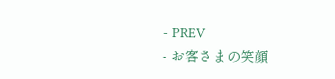- PREV
- お客さまの笑顔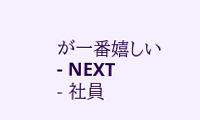が一番嬉しい
- NEXT
- 社員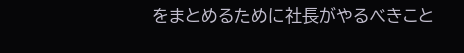をまとめるために社長がやるべきこと